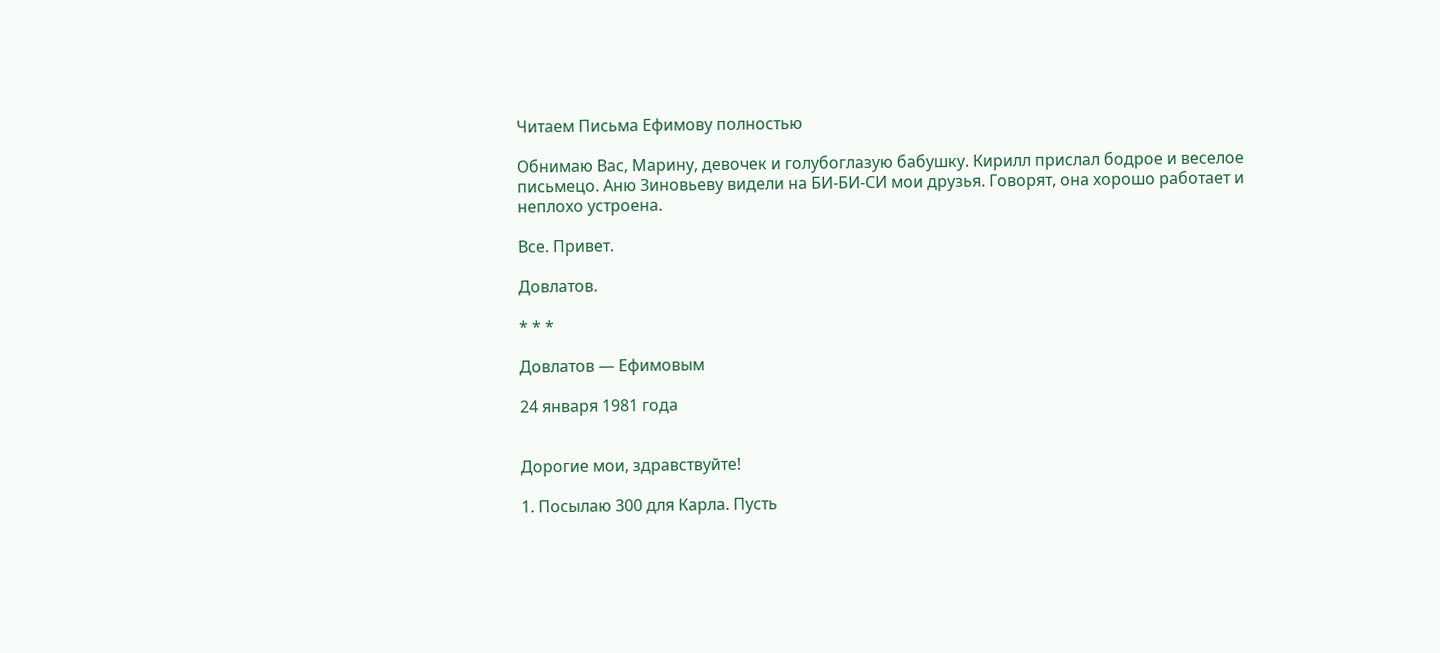Читаем Письма Ефимову полностью

Обнимаю Вас, Марину, девочек и голубоглазую бабушку. Кирилл прислал бодрое и веселое письмецо. Аню Зиновьеву видели на БИ-БИ-СИ мои друзья. Говорят, она хорошо работает и неплохо устроена.

Все. Привет.

Довлатов.

* * *

Довлатов — Ефимовым

24 января 1981 года


Дорогие мои, здравствуйте!

1. Посылаю 300 для Карла. Пусть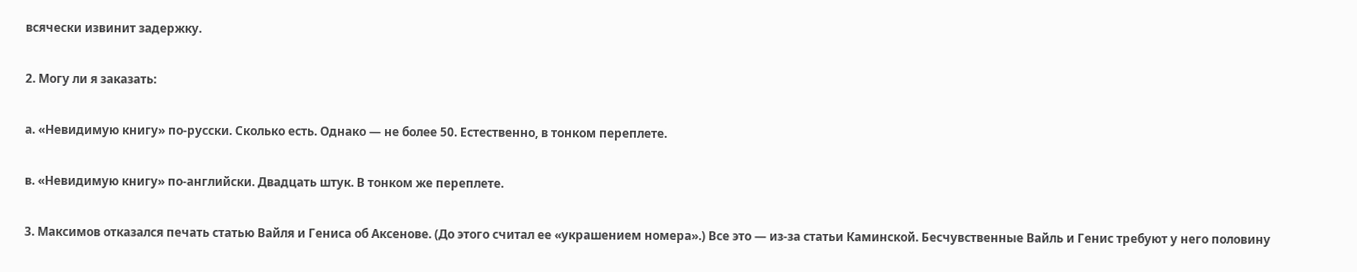всячески извинит задержку.

2. Могу ли я заказать:

а. «Невидимую книгу» по-русски. Сколько есть. Однако — не более 50. Естественно, в тонком переплете.

в. «Невидимую книгу» по-английски. Двадцать штук. В тонком же переплете.

3. Максимов отказался печать статью Вайля и Гениса об Аксенове. (До этого считал ее «украшением номера».) Все это — из-за статьи Каминской. Бесчувственные Вайль и Генис требуют у него половину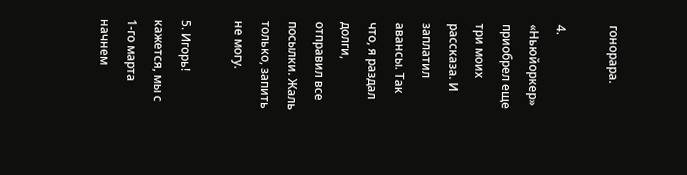гонорара.

4. «Ньюйоркер» приобрел еще три моих рассказа. И заплатил авансы. Так что, я раздал долги, отправил все посылки. Жаль только, запить не могу.

5. Игорь! кажется, мы с 1-го марта начнем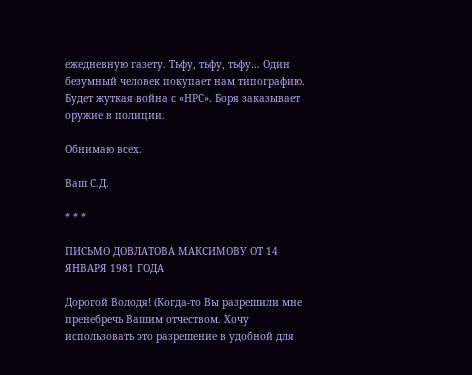ежедневную газету. Тьфу, тьфу, тьфу… Один безумный человек покупает нам типографию. Будет жуткая война с «НРС». Боря заказывает оружие в полиции.

Обнимаю всех.

Ваш С.Д.

* * *

ПИСЬМО ДОВЛАТОВА МАКСИМОВУ ОТ 14 ЯНВАРЯ 1981 ГОДА

Дорогой Володя! (Когда-то Вы разрешили мне пренебречь Вашим отчеством. Хочу использовать это разрешение в удобной для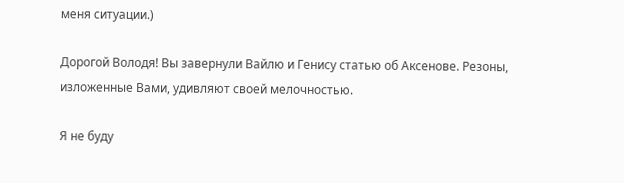меня ситуации.)

Дорогой Володя! Вы завернули Вайлю и Генису статью об Аксенове. Резоны, изложенные Вами, удивляют своей мелочностью.

Я не буду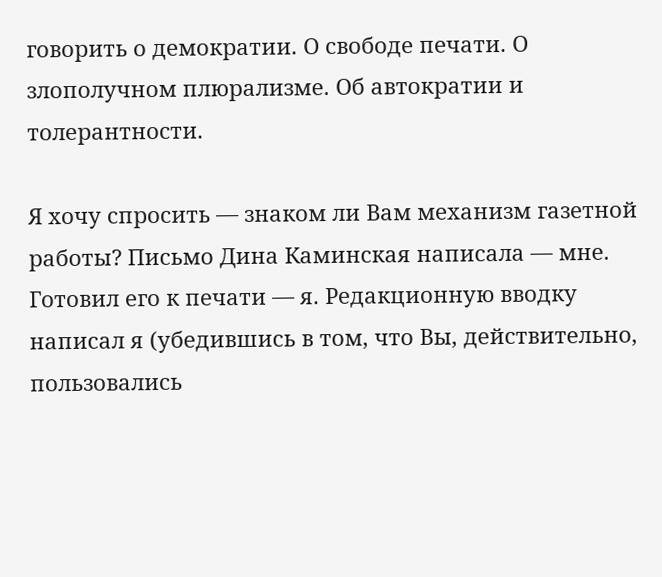говорить о демократии. О свободе печати. О злополучном плюрализме. Об автократии и толерантности.

Я хочу спросить — знаком ли Вам механизм газетной работы? Письмо Дина Каминская написала — мне. Готовил его к печати — я. Редакционную вводку написал я (убедившись в том, что Вы, действительно, пользовались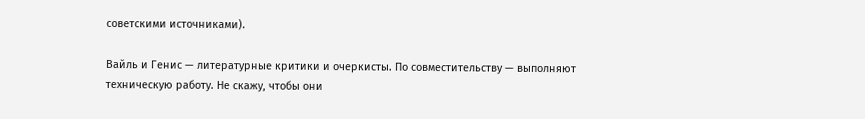советскими источниками).

Вайль и Генис — литературные критики и очеркисты. По совместительству — выполняют техническую работу. Не скажу, чтобы они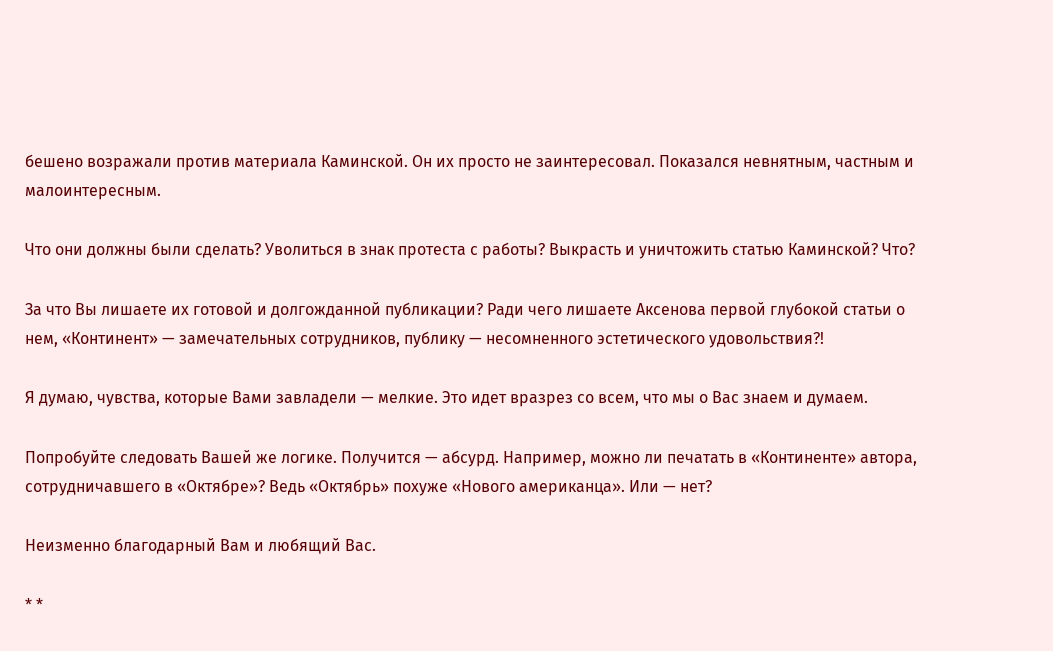бешено возражали против материала Каминской. Он их просто не заинтересовал. Показался невнятным, частным и малоинтересным.

Что они должны были сделать? Уволиться в знак протеста с работы? Выкрасть и уничтожить статью Каминской? Что?

За что Вы лишаете их готовой и долгожданной публикации? Ради чего лишаете Аксенова первой глубокой статьи о нем, «Континент» — замечательных сотрудников, публику — несомненного эстетического удовольствия?!

Я думаю, чувства, которые Вами завладели — мелкие. Это идет вразрез со всем, что мы о Вас знаем и думаем.

Попробуйте следовать Вашей же логике. Получится — абсурд. Например, можно ли печатать в «Континенте» автора, сотрудничавшего в «Октябре»? Ведь «Октябрь» похуже «Нового американца». Или — нет?

Неизменно благодарный Вам и любящий Вас.

* *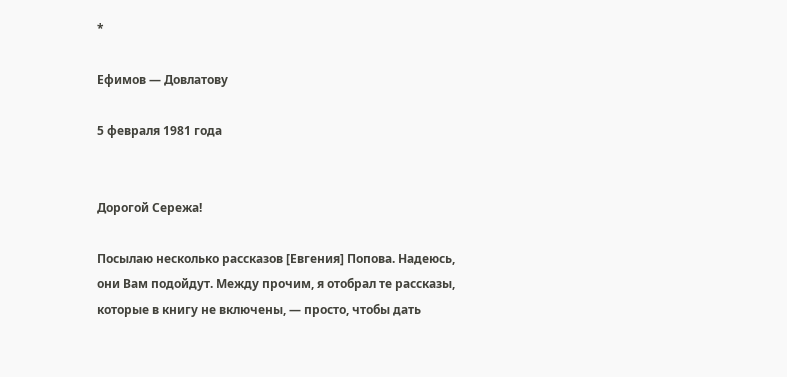*

Ефимов — Довлатову

5 февраля 1981 года


Дорогой Сережа!

Посылаю несколько рассказов [Евгения] Попова. Надеюсь, они Вам подойдут. Между прочим, я отобрал те рассказы, которые в книгу не включены, — просто, чтобы дать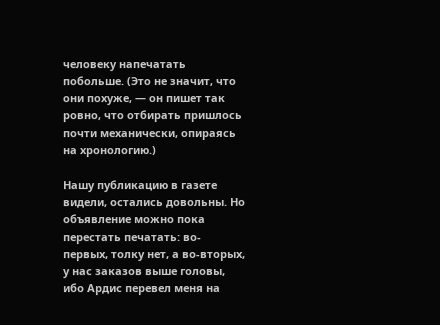человеку напечатать побольше. (Это не значит, что они похуже, — он пишет так ровно, что отбирать пришлось почти механически, опираясь на хронологию.)

Нашу публикацию в газете видели, остались довольны. Но объявление можно пока перестать печатать: во-первых, толку нет, а во-вторых, у нас заказов выше головы, ибо Ардис перевел меня на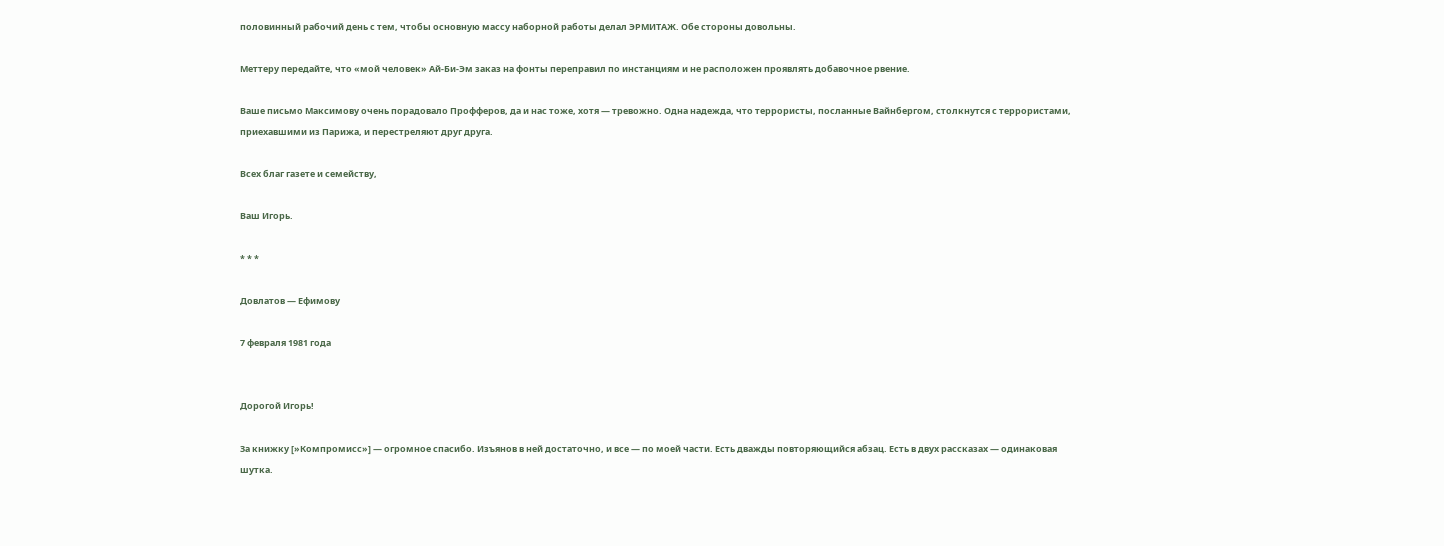половинный рабочий день с тем, чтобы основную массу наборной работы делал ЭРМИТАЖ. Обе стороны довольны.

Меттеру передайте, что «мой человек» Ай-Би-Эм заказ на фонты переправил по инстанциям и не расположен проявлять добавочное рвение.

Ваше письмо Максимову очень порадовало Профферов, да и нас тоже, хотя — тревожно. Одна надежда, что террористы, посланные Вайнбергом, столкнутся с террористами, приехавшими из Парижа, и перестреляют друг друга.

Всех благ газете и семейству,

Ваш Игорь.

* * *

Довлатов — Ефимову

7 февраля 1981 года


Дорогой Игорь!

За книжку [»Компромисс»] — огромное спасибо. Изъянов в ней достаточно, и все — по моей части. Есть дважды повторяющийся абзац. Есть в двух рассказах — одинаковая шутка.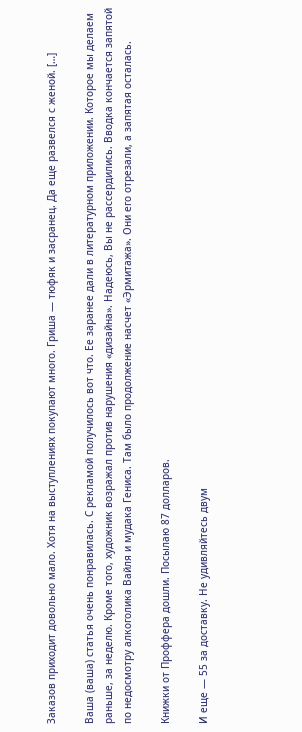Заказов приходит довольно мало. Хотя на выступлениях покупают много. Гриша — тюфяк и засранец. Да еще развелся с женой. […]

Ваша (ваша) статья очень понравилась. С рекламой получилось вот что. Ее заранее дали в литературном приложении. Которое мы делаем раньше, за неделю. Кроме того, художник возражал против нарушения «дизайна». Надеюсь, Вы не рассердились. Вводка кончается запятой по недосмотру алкоголика Вайля и мудака Гениса. Там было продолжение насчет «Эрмитажа». Они его отрезали, а запятая осталась.

Книжки от Проффера дошли. Посылаю 87 долларов.

И еще — 55 за доставку. Не удивляйтесь двум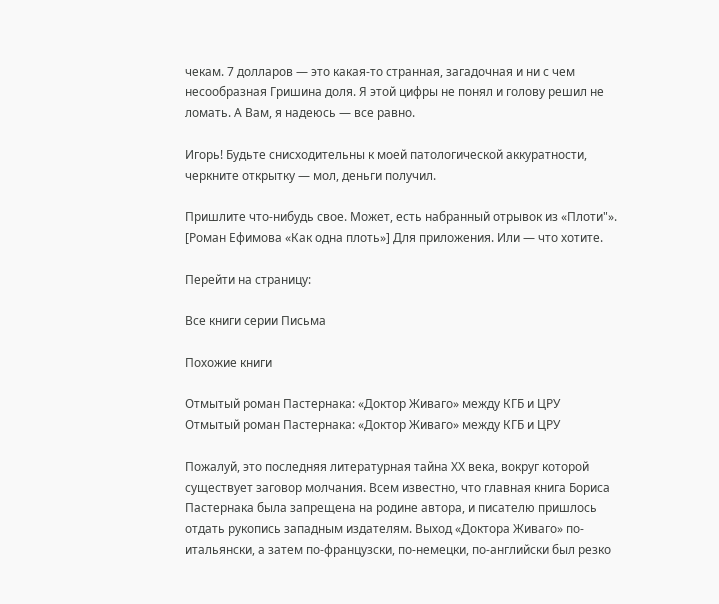чекам. 7 долларов — это какая-то странная, загадочная и ни с чем несообразная Гришина доля. Я этой цифры не понял и голову решил не ломать. А Вам, я надеюсь — все равно.

Игорь! Будьте снисходительны к моей патологической аккуратности, черкните открытку — мол, деньги получил.

Пришлите что-нибудь свое. Может, есть набранный отрывок из «Плоти"». [Роман Ефимова «Как одна плоть»] Для приложения. Или — что хотите.

Перейти на страницу:

Все книги серии Письма

Похожие книги

Отмытый роман Пастернака: «Доктор Живаго» между КГБ и ЦРУ
Отмытый роман Пастернака: «Доктор Живаго» между КГБ и ЦРУ

Пожалуй, это последняя литературная тайна ХХ века, вокруг которой существует заговор молчания. Всем известно, что главная книга Бориса Пастернака была запрещена на родине автора, и писателю пришлось отдать рукопись западным издателям. Выход «Доктора Живаго» по-итальянски, а затем по-французски, по-немецки, по-английски был резко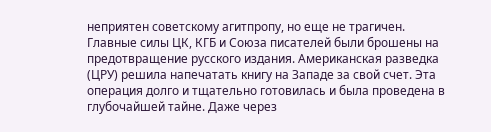неприятен советскому агитпропу, но еще не трагичен. Главные силы ЦК, КГБ и Союза писателей были брошены на предотвращение русского издания. Американская разведка (ЦРУ) решила напечатать книгу на Западе за свой счет. Эта операция долго и тщательно готовилась и была проведена в глубочайшей тайне. Даже через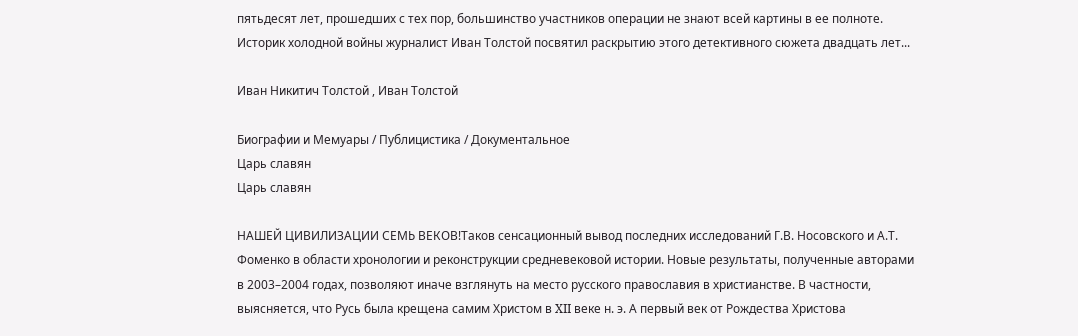пятьдесят лет, прошедших с тех пор, большинство участников операции не знают всей картины в ее полноте. Историк холодной войны журналист Иван Толстой посвятил раскрытию этого детективного сюжета двадцать лет...

Иван Никитич Толстой , Иван Толстой

Биографии и Мемуары / Публицистика / Документальное
Царь славян
Царь славян

НАШЕЙ ЦИВИЛИЗАЦИИ СЕМЬ ВЕКОВ!Таков сенсационный вывод последних исследований Г.В. Носовского и А.Т. Фоменко в области хронологии и реконструкции средневековой истории. Новые результаты, полученные авторами в 2003–2004 годах, позволяют иначе взглянуть на место русского православия в христианстве. В частности, выясняется, что Русь была крещена самим Христом в XII веке н. э. А первый век от Рождества Христова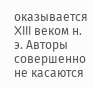оказывается XIII веком н. э. Авторы совершенно не касаются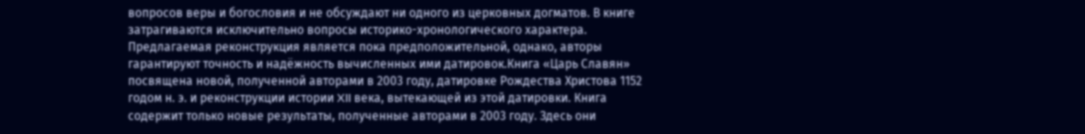вопросов веры и богословия и не обсуждают ни одного из церковных догматов. В книге затрагиваются исключительно вопросы историко-хронологического характера. Предлагаемая реконструкция является пока предположительной, однако, авторы гарантируют точность и надёжность вычисленных ими датировок.Книга «Царь Славян» посвящена новой, полученной авторами в 2003 году, датировке Рождества Христова 1152 годом н. э. и реконструкции истории XII века, вытекающей из этой датировки. Книга содержит только новые результаты, полученные авторами в 2003 году. Здесь они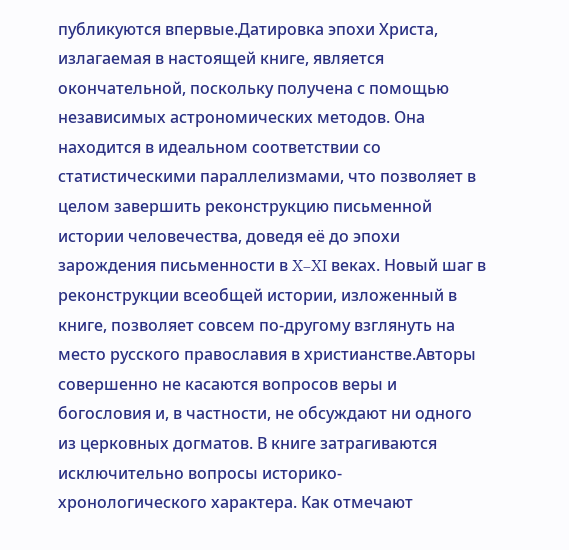публикуются впервые.Датировка эпохи Христа, излагаемая в настоящей книге, является окончательной, поскольку получена с помощью независимых астрономических методов. Она находится в идеальном соответствии со статистическими параллелизмами, что позволяет в целом завершить реконструкцию письменной истории человечества, доведя её до эпохи зарождения письменности в X–XI веках. Новый шаг в реконструкции всеобщей истории, изложенный в книге, позволяет совсем по-другому взглянуть на место русского православия в христианстве.Авторы совершенно не касаются вопросов веры и богословия и, в частности, не обсуждают ни одного из церковных догматов. В книге затрагиваются исключительно вопросы историко-хронологического характера. Как отмечают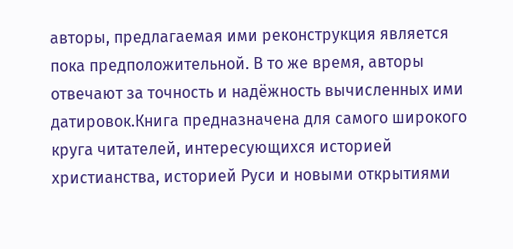авторы, предлагаемая ими реконструкция является пока предположительной. В то же время, авторы отвечают за точность и надёжность вычисленных ими датировок.Книга предназначена для самого широкого круга читателей, интересующихся историей христианства, историей Руси и новыми открытиями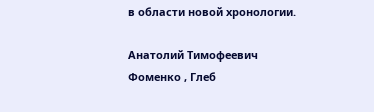в области новой хронологии.

Анатолий Тимофеевич Фоменко , Глеб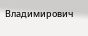Владимирович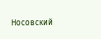Носовский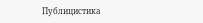Публицистика